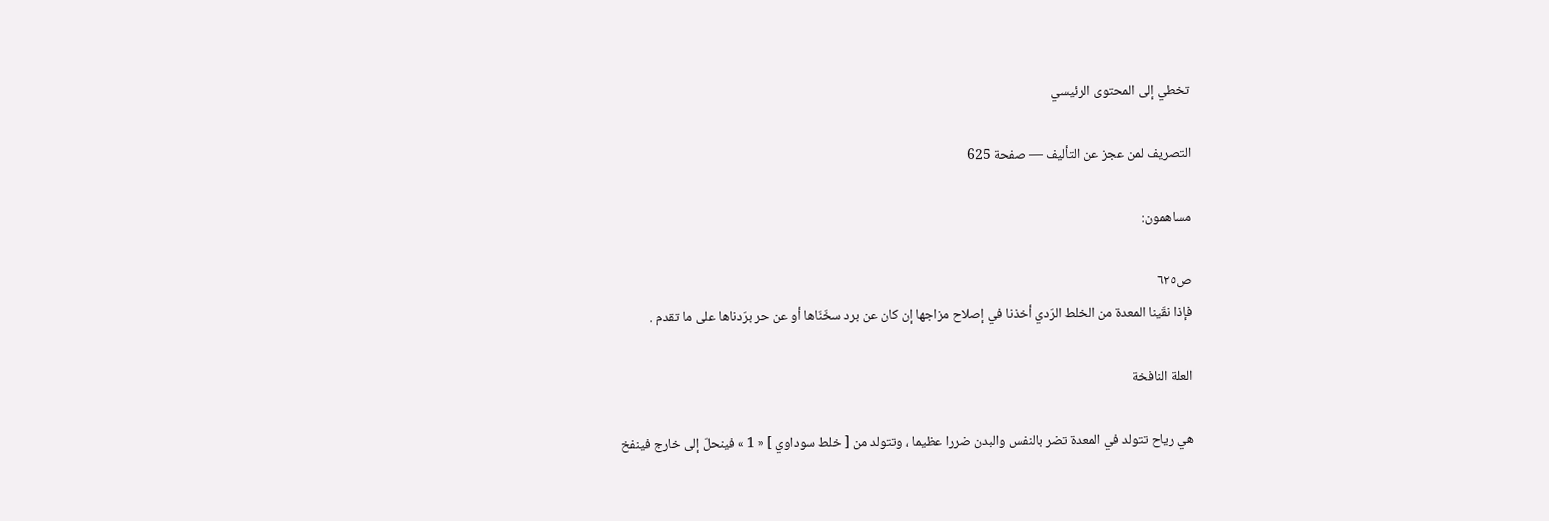تخطي إلى المحتوى الرئيسي

التصريف لمن عجز عن التأليف — صفحة 625

مساهمون:

ص٦٢٥
فإذا نقّينا المعدة من الخلط الرّدي أخذنا في إصلاح مزاجها إن كان عن برد سخّنّاها أو عن حر برّدناها على ما تقدم .

العلة النافخة

هي رياح تتولد في المعدة تضر بالنفس والبدن ضررا عظيما ، وتتولد من [ خلط سوداوي ] « 1 » فينحلّ إلى خارج فينفخ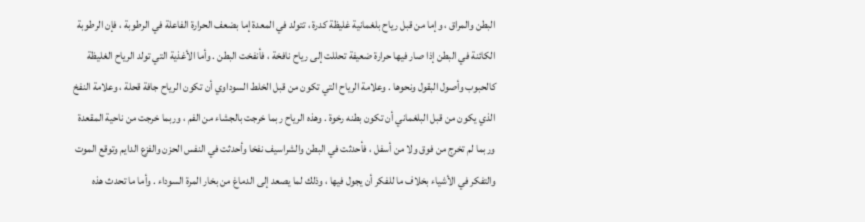البطن والمراق ، وإما من قبل رياح بلغمانية غليظة كدرة ، تتولد في المعدة إما بضعف الحرارة الفاعلة في الرطوبة ، فإن الرطوبة الكائنة في البطن إذا صار فيها حرارة ضعيفة تحللت إلى رياح نافخة ، فأنفخت البطن . وأما الأغذية التي تولد الرياح الغليظة كالحبوب وأصول البقول ونحوها . وعلامة الرياح التي تكون من قبل الخلط السوداوي أن تكون الرياح جافة قحلة ، وعلامة النفخ الذي يكون من قبل البلغماني أن تكون بطنه رخوة . وهذه الرياح ربما خرجت بالجشاء من الفم ، وربما خرجت من ناحية المقعدة وربما لم تخرج من فوق ولا من أسفل ، فأحدثت في البطن والشراسيف نفخا وأحدثت في النفس الحزن والفزع الدايم وتوقع الموت والتفكر في الأشياء بخلاف ما للفكر أن يجول فيها ، وذلك لما يصعد إلى الدماغ من بخار المرة السوداء . وأما ما تحدث هذه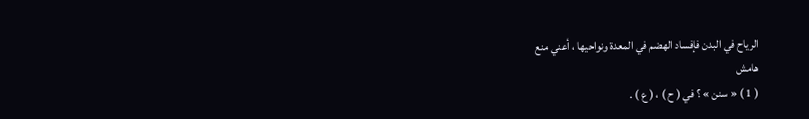الرياح في البدن فإفساد الهضم في المعدة ونواحيها ، أعني منع
هامش
( 1 ) « سنن » ؟ في ( ح ) ، ( ع ) .